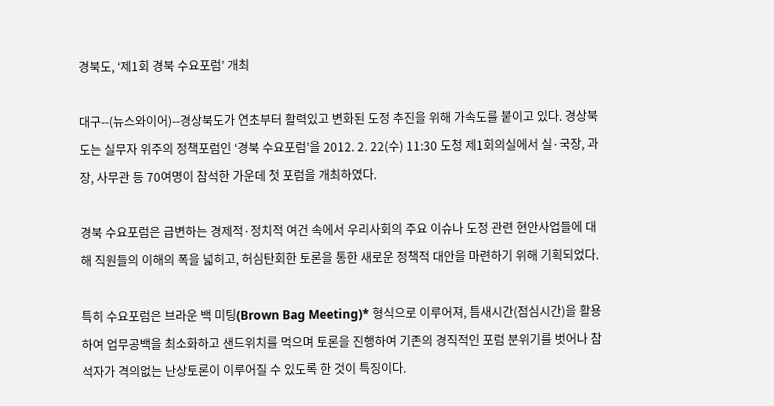경북도, ‘제1회 경북 수요포럼’ 개최

대구--(뉴스와이어)--경상북도가 연초부터 활력있고 변화된 도정 추진을 위해 가속도를 붙이고 있다. 경상북도는 실무자 위주의 정책포럼인 ‘경북 수요포럼’을 2012. 2. 22(수) 11:30 도청 제1회의실에서 실·국장, 과장, 사무관 등 70여명이 참석한 가운데 첫 포럼을 개최하였다.

경북 수요포럼은 급변하는 경제적·정치적 여건 속에서 우리사회의 주요 이슈나 도정 관련 현안사업들에 대해 직원들의 이해의 폭을 넓히고, 허심탄회한 토론을 통한 새로운 정책적 대안을 마련하기 위해 기획되었다.

특히 수요포럼은 브라운 백 미팅(Brown Bag Meeting)* 형식으로 이루어져, 틈새시간(점심시간)을 활용하여 업무공백을 최소화하고 샌드위치를 먹으며 토론을 진행하여 기존의 경직적인 포럼 분위기를 벗어나 참석자가 격의없는 난상토론이 이루어질 수 있도록 한 것이 특징이다.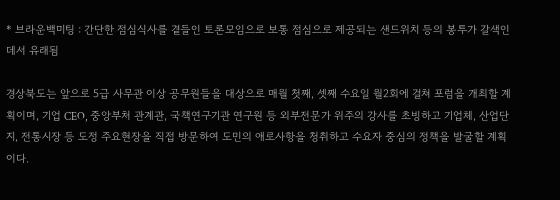* 브라운백미팅 : 간단한 점심식사를 곁들인 토론모임으로 보통 점심으로 제공되는 샌드위치 등의 봉투가 갈색인데서 유래됨

경상북도는 앞으로 5급 사무관 이상 공무원들을 대상으로 매월 첫째, 셋째 수요일 월2회에 걸쳐 포럼을 개최할 계획이며, 기업 CEO, 중앙부처 관계관, 국책연구기관 연구원 등 외부전문가 위주의 강사를 초빙하고 기업체, 산업단지, 전통시장 등 도정 주요현장을 직접 방문하여 도민의 애로사항을 청취하고 수요자 중심의 정책을 발굴할 계획이다.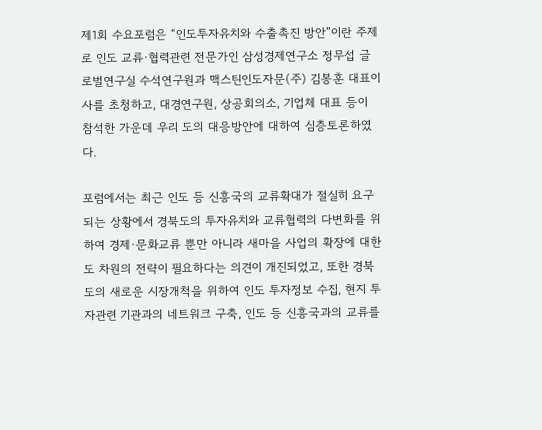제1회 수요포럼은 “인도투자유치와 수출촉진 방안”이란 주제로 인도 교류·협력관련 전문가인 삼성경제연구소 정무섭 글로벌연구실 수석연구원과 맥스틴인도자문(주) 김봉훈 대표이사를 초청하고, 대경연구원, 상공회의소, 기업체 대표 등이 참석한 가운데 우리 도의 대응방안에 대하여 심층토론하였다.

포럼에서는 최근 인도 등 신흥국의 교류확대가 절실히 요구되는 상황에서 경북도의 투자유치와 교류협력의 다변화를 위하여 경제·문화교류 뿐만 아니라 새마을 사업의 확장에 대한 도 차원의 전략이 필요하다는 의견이 개진되었고, 또한 경북도의 새로운 시장개척을 위하여 인도 투자정보 수집, 현지 투자관련 기관과의 네트워크 구축, 인도 등 신흥국과의 교류를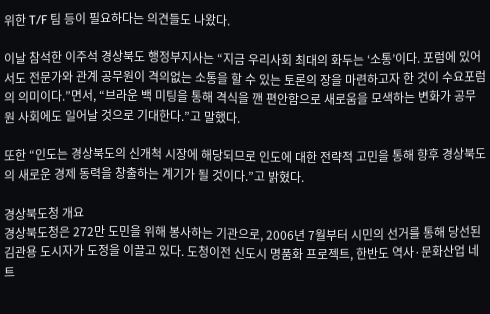위한 T/F 팀 등이 필요하다는 의견들도 나왔다.

이날 참석한 이주석 경상북도 행정부지사는 “지금 우리사회 최대의 화두는 ‘소통’이다. 포럼에 있어서도 전문가와 관계 공무원이 격의없는 소통을 할 수 있는 토론의 장을 마련하고자 한 것이 수요포럼의 의미이다.”면서, “브라운 백 미팅을 통해 격식을 깬 편안함으로 새로움을 모색하는 변화가 공무원 사회에도 일어날 것으로 기대한다.”고 말했다.

또한 “인도는 경상북도의 신개척 시장에 해당되므로 인도에 대한 전략적 고민을 통해 향후 경상북도의 새로운 경제 동력을 창출하는 계기가 될 것이다.”고 밝혔다.

경상북도청 개요
경상북도청은 272만 도민을 위해 봉사하는 기관으로, 2006년 7월부터 시민의 선거를 통해 당선된 김관용 도시자가 도정을 이끌고 있다. 도청이전 신도시 명품화 프로젝트, 한반도 역사·문화산업 네트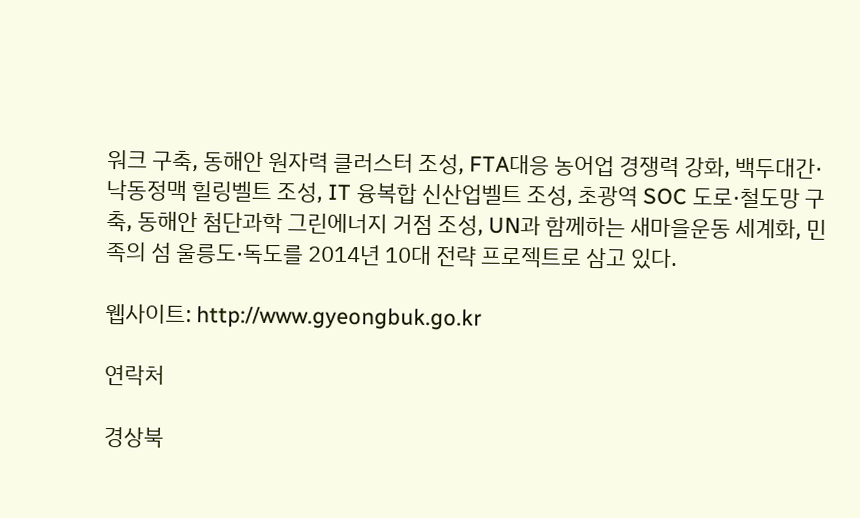워크 구축, 동해안 원자력 클러스터 조성, FTA대응 농어업 경쟁력 강화, 백두대간·낙동정맥 힐링벨트 조성, IT 융복합 신산업벨트 조성, 초광역 SOC 도로·철도망 구축, 동해안 첨단과학 그린에너지 거점 조성, UN과 함께하는 새마을운동 세계화, 민족의 섬 울릉도·독도를 2014년 10대 전략 프로젝트로 삼고 있다.

웹사이트: http://www.gyeongbuk.go.kr

연락처

경상북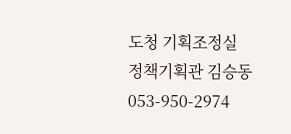도청 기획조정실
정책기획관 김승동
053-950-2974